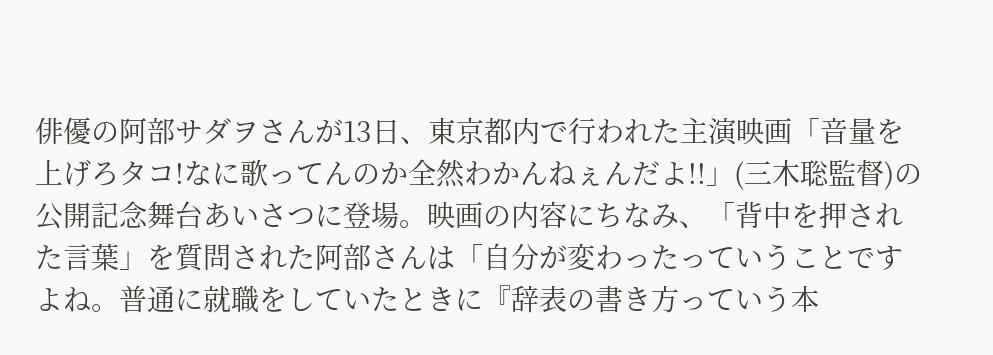俳優の阿部サダヲさんが13日、東京都内で行われた主演映画「音量を上げろタコ!なに歌ってんのか全然わかんねぇんだよ!!」(三木聡監督)の公開記念舞台あいさつに登場。映画の内容にちなみ、「背中を押された言葉」を質問された阿部さんは「自分が変わったっていうことですよね。普通に就職をしていたときに『辞表の書き方っていう本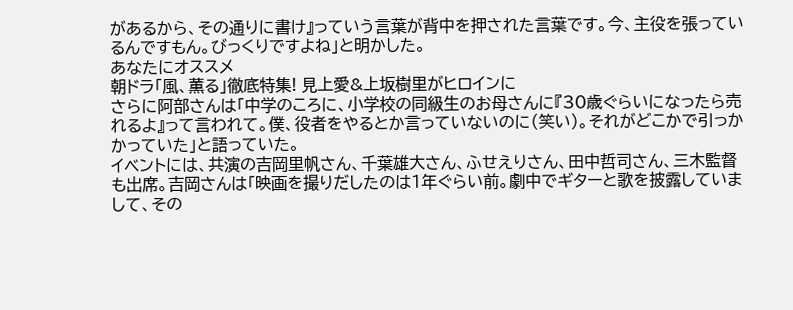があるから、その通りに書け』っていう言葉が背中を押された言葉です。今、主役を張っているんですもん。びっくりですよね」と明かした。
あなたにオススメ
朝ドラ「風、薫る」徹底特集! 見上愛&上坂樹里がヒロインに
さらに阿部さんは「中学のころに、小学校の同級生のお母さんに『30歳ぐらいになったら売れるよ』って言われて。僕、役者をやるとか言っていないのに(笑い)。それがどこかで引っかかっていた」と語っていた。
イベントには、共演の吉岡里帆さん、千葉雄大さん、ふせえりさん、田中哲司さん、三木監督も出席。吉岡さんは「映画を撮りだしたのは1年ぐらい前。劇中でギターと歌を披露していまして、その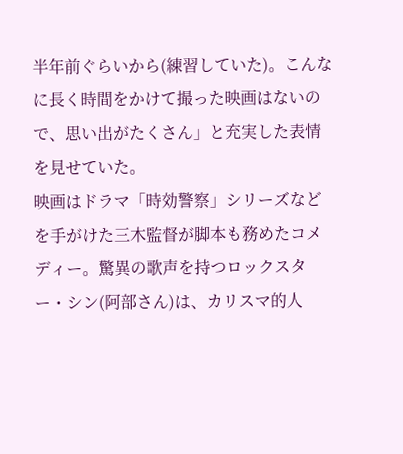半年前ぐらいから(練習していた)。こんなに長く時間をかけて撮った映画はないので、思い出がたくさん」と充実した表情を見せていた。
映画はドラマ「時効警察」シリーズなどを手がけた三木監督が脚本も務めたコメディー。驚異の歌声を持つロックスター・シン(阿部さん)は、カリスマ的人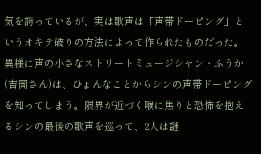気を誇っているが、実は歌声は「声帯ドーピング」というオキテ破りの方法によって作られたものだった。異様に声の小さなストリートミュージシャン・ふうか(吉岡さん)は、ひょんなことからシンの声帯ドーピングを知ってしまう。限界が近づく喉に焦りと恐怖を抱えるシンの最後の歌声を巡って、2人は謎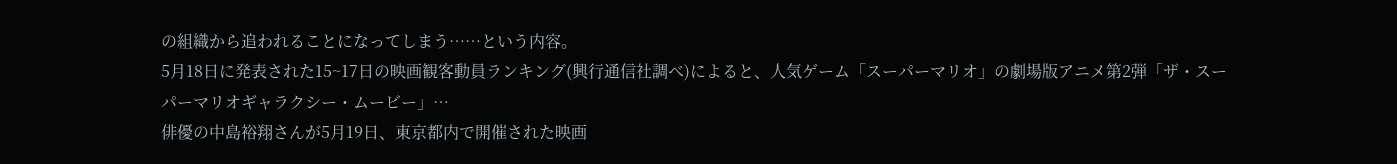の組織から追われることになってしまう……という内容。
5月18日に発表された15~17日の映画観客動員ランキング(興行通信社調べ)によると、人気ゲーム「スーパーマリオ」の劇場版アニメ第2弾「ザ・スーパーマリオギャラクシー・ムービー」…
俳優の中島裕翔さんが5月19日、東京都内で開催された映画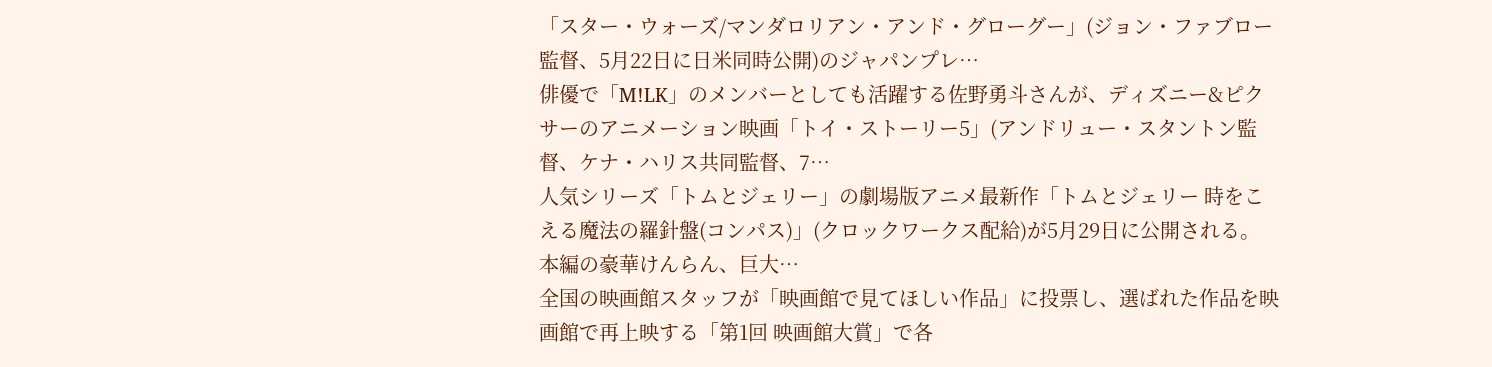「スター・ウォーズ/マンダロリアン・アンド・グローグー」(ジョン・ファブロー監督、5月22日に日米同時公開)のジャパンプレ…
俳優で「M!LK」のメンバーとしても活躍する佐野勇斗さんが、ディズニー&ピクサーのアニメーション映画「トイ・ストーリー5」(アンドリュー・スタントン監督、ケナ・ハリス共同監督、7…
人気シリーズ「トムとジェリー」の劇場版アニメ最新作「トムとジェリー 時をこえる魔法の羅針盤(コンパス)」(クロックワークス配給)が5月29日に公開される。本編の豪華けんらん、巨大…
全国の映画館スタッフが「映画館で見てほしい作品」に投票し、選ばれた作品を映画館で再上映する「第1回 映画館大賞」で各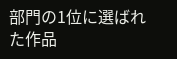部門の1位に選ばれた作品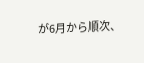が6月から順次、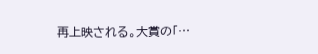再上映される。大賞の「…